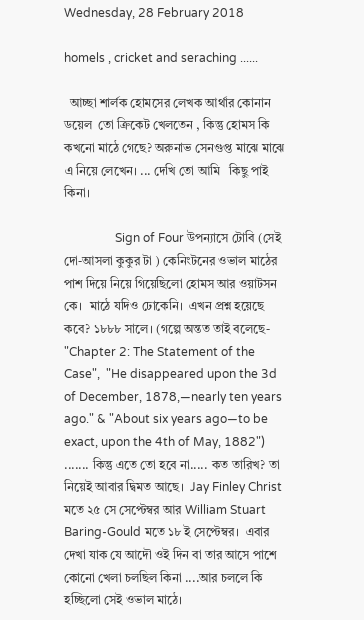Wednesday, 28 February 2018

homels , cricket and seraching ......

  আচ্ছা শার্লক হোমসের লেখক আর্থার কোনান ডয়েল  তো ক্রিকেট খেলতেন , কিন্তু হোমস কি কখনো মাঠে গেছে? অরুনাভ সেনগুপ্ত মাঝে মাঝে এ নিয়ে লেখেন। ... দেখি তো আমি   কিছু পাই কিনা।

                 Sign of Four উপন্যাসে টোবি (সেই দো-আসলা কুকুর টা ) কেনিংটনের ওভাল মাঠের পাশ দিয়ে নিয়ে গিয়েছিলো হোমস আর ওয়াটসন কে।  মাঠে যদিও ঢোকেনি।  এখন প্রশ্ন হয়েছে কবে? ১৮৮৮ সালে। (গল্পে অন্তত তাই বলেছে-  "Chapter 2: The Statement of the Case",  "He disappeared upon the 3d of December, 1878,—nearly ten years ago." & "About six years ago—to be exact, upon the 4th of May, 1882") ....... কিন্তু এতে তো হবে না..... কত তারিখ? তা নিয়েই আবার দ্বিমত আছে।  Jay Finley Christ মতে ২৫ সে সেপ্টেম্বর আর William Stuart Baring-Gould মতে ১৮ ই সেপ্টেম্বর।  এবার দেখা যাক যে আদৌ ওই দিন বা তার আসে পাশে কোনো খেলা চলছিল কিনা ....আর চললে কি হচ্ছিলো সেই ওভাল মাঠে।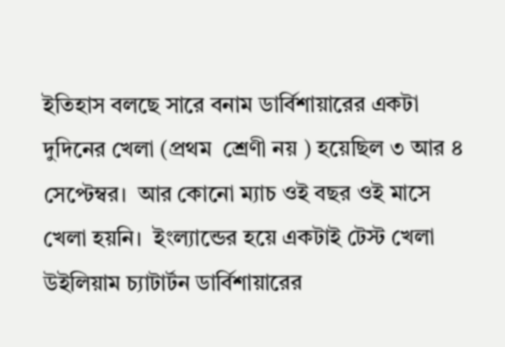ইতিহাস বলছে সারে বনাম ডার্বিশায়ারের একটা দুদিনের খেলা (প্রথম  শ্রেণী নয় ) হয়েছিল ৩ আর ৪ সেপ্টেম্বর।  আর কোনো ম্যাচ ওই বছর ওই মাসে খেলা হয়নি।  ইংল্যান্ডের হয়ে একটাই টেস্ট খেলা উইলিয়াম চ্যাটার্টন ডার্বিশায়ারের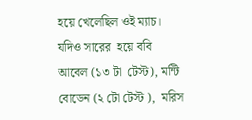হয়ে খেলেছিল ওই ম্যাচ। যদিও সারের  হয়ে ববি আবেল (১৩ টা  টেস্ট), মন্টি বোডেন (২ টো টেস্ট ),  মরিস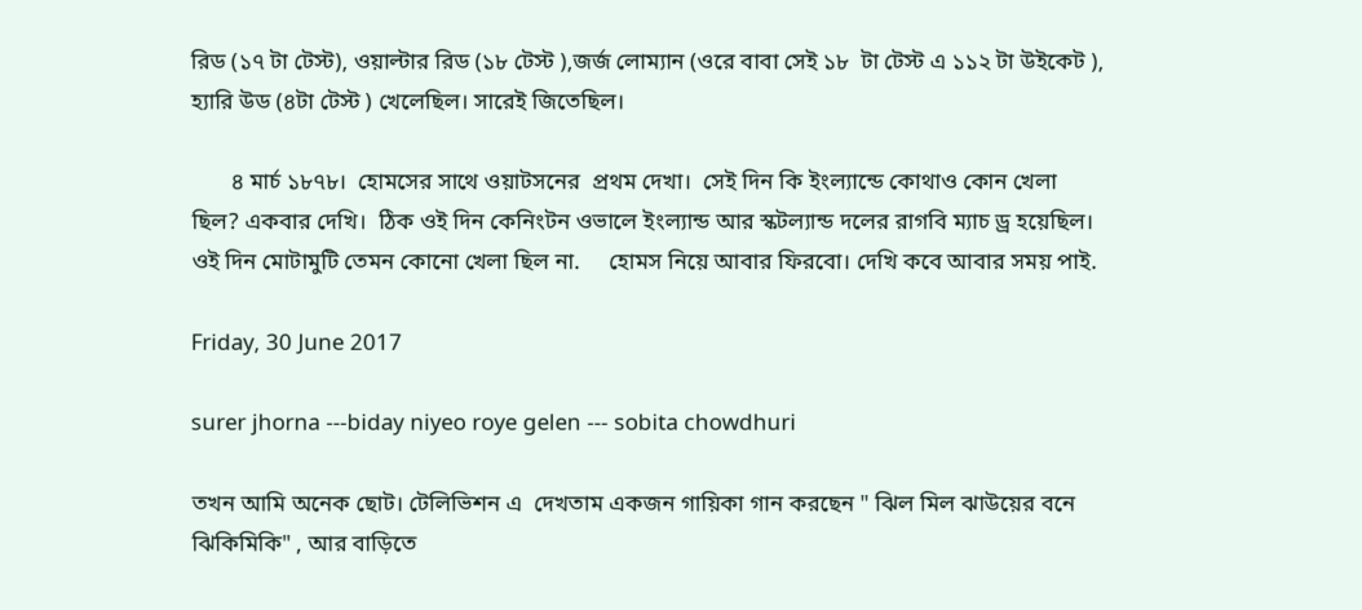রিড (১৭ টা টেস্ট), ওয়াল্টার রিড (১৮ টেস্ট ),জর্জ লোম্যান (ওরে বাবা সেই ১৮  টা টেস্ট এ ১১২ টা উইকেট ), হ্যারি উড (৪টা টেস্ট ) খেলেছিল। সারেই জিতেছিল।

       ৪ মার্চ ১৮৭৮।  হোমসের সাথে ওয়াটসনের  প্রথম দেখা।  সেই দিন কি ইংল্যান্ডে কোথাও কোন খেলা ছিল? একবার দেখি।  ঠিক ওই দিন কেনিংটন ওভালে ইংল্যান্ড আর স্কটল্যান্ড দলের রাগবি ম্যাচ ড্র হয়েছিল। ওই দিন মোটামুটি তেমন কোনো খেলা ছিল না.     হোমস নিয়ে আবার ফিরবো। দেখি কবে আবার সময় পাই.

Friday, 30 June 2017

surer jhorna ---biday niyeo roye gelen --- sobita chowdhuri

তখন আমি অনেক ছোট। টেলিভিশন এ  দেখতাম একজন গায়িকা গান করছেন " ঝিল মিল ঝাউয়ের বনে ঝিকিমিকি" , আর বাড়িতে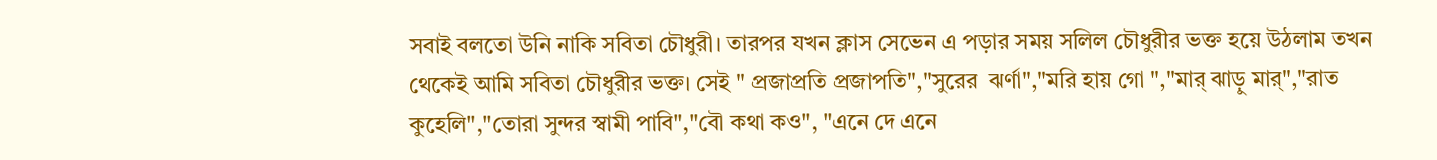সবাই বলতো উনি নাকি সবিতা চৌধুরী। তারপর যখন ক্লাস সেভেন এ পড়ার সময় সলিল চৌধুরীর ভক্ত হয়ে উঠলাম তখন থেকেই আমি সবিতা চৌধুরীর ভক্ত। সেই " প্রজাপ্রতি প্রজাপতি","সুরের  ঝর্ণা","মরি হায় গো ","মার্ ঝাড়ু মার্","রাত কুহেলি","তোরা সুন্দর স্বামী পাবি","বৌ কথা কও", "এনে দে এনে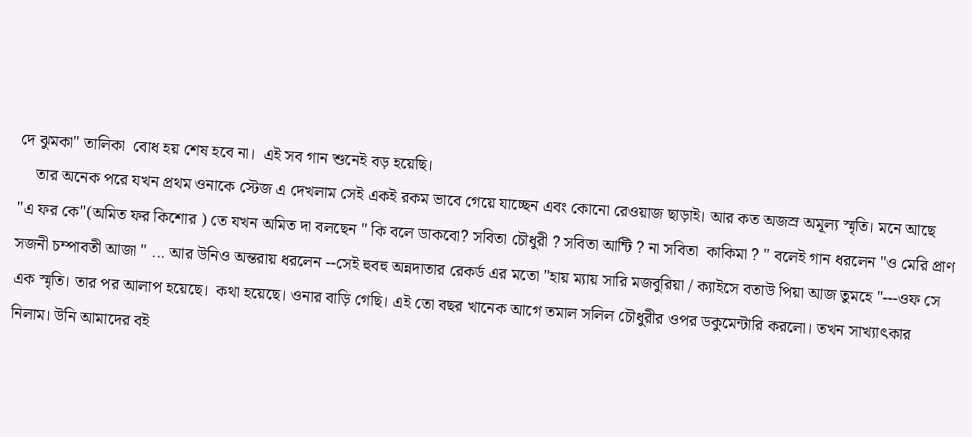দে ঝুমকা" তালিকা  বোধ হয় শেষ হবে না।  এই সব গান শুনেই বড় হয়েছি।
    তার অনেক পরে যখন প্রথম ওনাকে স্টেজ এ দেখলাম সেই একই রকম ভাবে গেয়ে যাচ্ছেন এবং কোনো রেওয়াজ ছাড়াই। আর কত অজস্র অমূল্য স্মৃতি। মনে আছে "এ ফর কে"(অমিত ফর কিশোর ) তে যখন অমিত দা বলছেন " কি বলে ডাকবো? সবিতা চৌধুরী ? সবিতা আন্টি ? না সবিতা  কাকিমা ? " বলেই গান ধরলেন "ও মেরি প্রাণ সজনী চম্পাবতী আজা " ... আর উনিও অন্তরায় ধরলেন --সেই হুবহু অন্নদাতার রেকর্ড এর মতো "হায় ম্যায় সারি মজবুরিয়া / ক্যাইসে বতাউ পিয়া আজ তুমহে "---ওফ সে এক স্মৃতি। তার পর আলাপ হয়েছে।  কথা হয়েছে। ওনার বাড়ি গেছি। এই তো বছর খানেক আগে তমাল সলিল চৌধুরীর ওপর ডকুমেন্টারি করলো। তখন সাখ্যাৎকার নিলাম। উনি আমাদের বই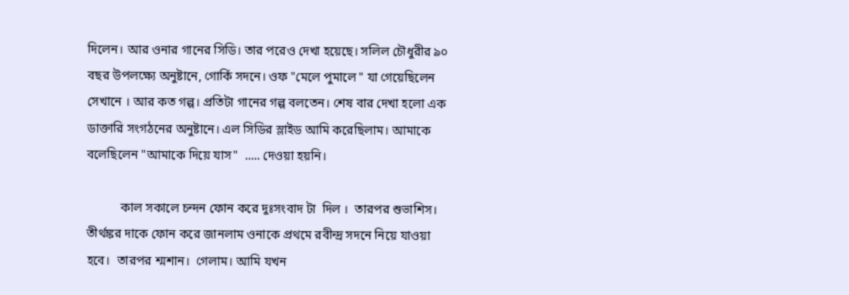দিলেন। আর ওনার গানের সিডি। তার পরেও দেখা হয়েছে। সলিল চৌধুরীর ৯০ বছর উপলক্ষ্যে অনুষ্টানে, গোর্কি সদনে। ওফ "মেলে পুমালে " যা গেয়েছিলেন সেখানে । আর কত গল্প। প্রতিটা গানের গল্প বলতেন। শেষ বার দেখা হলো এক  ডাক্তারি সংগঠনের অনুষ্টানে। এল সিডির স্লাইড আমি করেছিলাম। আমাকে বলেছিলেন "আমাকে দিয়ে যাস"  ..... দেওয়া হয়নি।

           কাল সকালে চন্দন ফোন করে দুঃসংবাদ টা  দিল ।  তারপর শুভাশিস। তীর্থঙ্কর দাকে ফোন করে জানলাম ওনাকে প্রথমে রবীন্দ্র সদনে নিয়ে যাওয়া হবে।  তারপর শ্মশান।  গেলাম। আমি যখন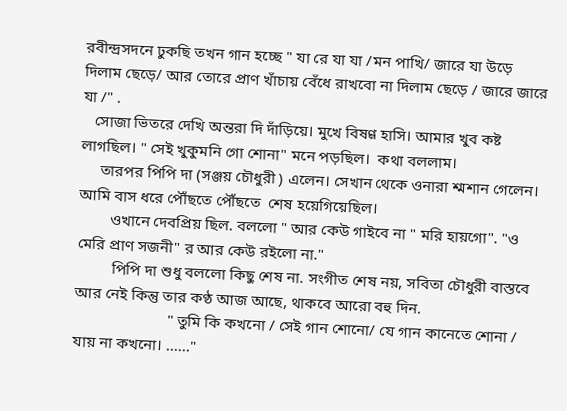রবীন্দ্রসদনে ঢুকছি তখন গান হচ্ছে " যা রে যা যা /মন পাখি/ জারে যা উড়ে দিলাম ছেড়ে/ আর তোরে প্রাণ খাঁচায় বেঁধে রাখবো না দিলাম ছেড়ে / জারে জারে  যা /" .
   সোজা ভিতরে দেখি অন্তরা দি দাঁড়িয়ে। মুখে বিষণ্ণ হাসি। আমার খুব কষ্ট লাগছিল। " সেই খুকুমনি গো শোনা" মনে পড়ছিল।  কথা বললাম।
     তারপর পিপি দা (সঞ্জয় চৌধুরী ) এলেন। সেখান থেকে ওনারা শ্মশান গেলেন। আমি বাস ধরে পৌঁছতে পৌঁছতে  শেষ হয়েগিয়েছিল।
        ওখানে দেবপ্রিয় ছিল. বললো " আর কেউ গাইবে না " মরি হায়গো". "ও মেরি প্রাণ সজনী" র আর কেউ রইলো না."
         পিপি দা শুধু বললো কিছু শেষ না. সংগীত শেষ নয়, সবিতা চৌধুরী বাস্তবে আর নেই কিন্তু তার কণ্ঠ আজ আছে, থাকবে আরো বহু দিন.
                        " তুমি কি কখনো / সেই গান শোনো/ যে গান কানেতে শোনা / যায় না কখনো। ......"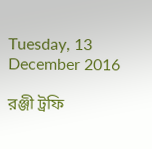Tuesday, 13 December 2016

রঞ্জী ট্রফি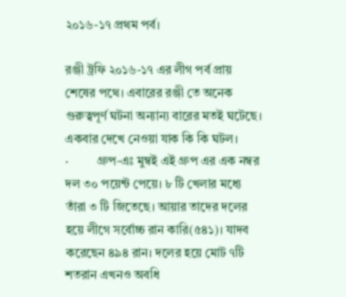২০১৬-১৭ প্রথম পর্ব।

রঞ্জী ট্রফি ২০১৬-১৭ এর লীগ পর্ব প্রায় শেষের পথে। এবারের রঞ্জী তে অনেক গুরুত্বপূর্ণ ঘটনা অন্যান্য বারের মতই ঘটেছে। একবার দেখে নেওয়া যাক কি কি ঘটল।
·         গ্রুপ-এঃ মুম্বই এই গ্রুপ এর এক নম্বর দল ৩০ পয়েন্ট পেয়ে। ৮ টি খেলার মধ্যে তাঁরা ৩ টি জিতেছে। আয়ার তাদের দলের হয়ে লীগে সর্বোচ্চ রান কারি(৫৪১)। যাদব করেছেন ৪৯৪ রান। দলের হয়ে মোট ৭টি শতরান এখনও অবধি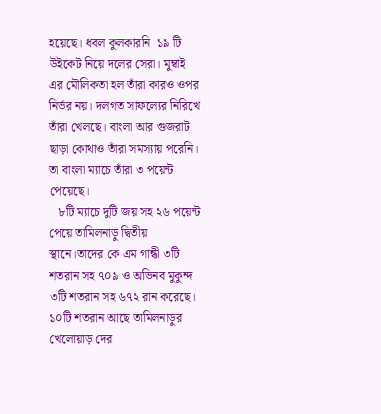হয়েছে। ধবল কুলকারনি  ১৯ টি উইকেট নিয়ে দলের সেরা। মুম্বাই এর মৌলিকতা হল তাঁরা কারও ওপর নির্ভর নয়। দলগত সাফল্যের নিরিখে তাঁরা খেলছে। বাংলা আর গুজরাট ছাড়া কোথাও তাঁরা সমস্যায় পরেনি। তা বাংলা ম্যাচে তাঁরা ৩ পয়েন্ট পেয়েছে।
   ৮টি ম্যাচে দুটি জয় সহ ২৬ পয়েন্ট পেয়ে তামিলনাড়ু দ্বিতীয় স্থানে।তাদের কে এম গান্ধী ৩টি শতরান সহ ৭০৯ ও অভিনব মুকুন্দ ৩টি শতরান সহ ৬৭২ রান করেছে। ১০টি শতরান আছে তামিলনাড়ুর খেলোয়াড় দের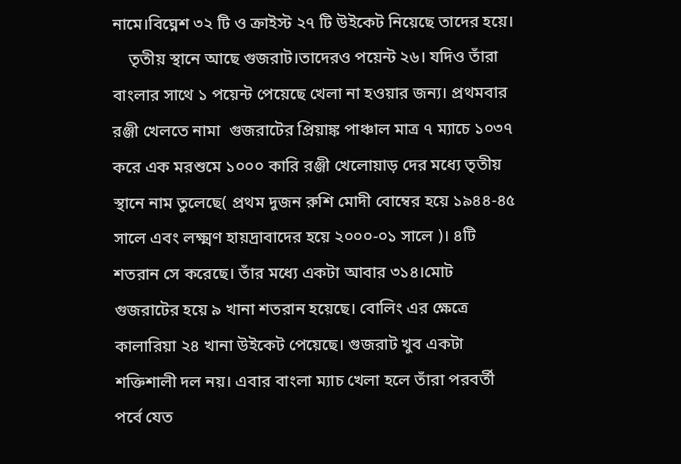নামে।বিঘ্নেশ ৩২ টি ও ক্রাইস্ট ২৭ টি উইকেট নিয়েছে তাদের হয়ে।
    তৃতীয় স্থানে আছে গুজরাট।তাদেরও পয়েন্ট ২৬। যদিও তাঁরা বাংলার সাথে ১ পয়েন্ট পেয়েছে খেলা না হওয়ার জন্য। প্রথমবার রঞ্জী খেলতে নামা  গুজরাটের প্রিয়াঙ্ক পাঞ্চাল মাত্র ৭ ম্যাচে ১০৩৭ করে এক মরশুমে ১০০০ কারি রঞ্জী খেলোয়াড় দের মধ্যে তৃতীয় স্থানে নাম তুলেছে( প্রথম দুজন রুশি মোদী বোম্বের হয়ে ১৯৪৪-৪৫ সালে এবং লক্ষ্মণ হায়দ্রাবাদের হয়ে ২০০০-০১ সালে )। ৪টি শতরান সে করেছে। তাঁর মধ্যে একটা আবার ৩১৪।মোট গুজরাটের হয়ে ৯ খানা শতরান হয়েছে। বোলিং এর ক্ষেত্রে কালারিয়া ২৪ খানা উইকেট পেয়েছে। গুজরাট খুব একটা শক্তিশালী দল নয়। এবার বাংলা ম্যাচ খেলা হলে তাঁরা পরবর্তী পর্বে যেত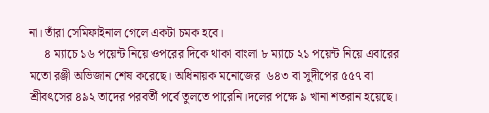না। তাঁরা সেমিফাইনাল গেলে একটা চমক হবে।
     ৪ ম্যাচে ১৬ পয়েন্ট নিয়ে ওপরের দিকে থাকা বাংলা ৮ ম্যাচে ২১ পয়েন্ট নিয়ে এবারের মতো রঞ্জী অভিজান শেষ করেছে। অধিনায়ক মনোজের  ৬৪৩ বা সুদীপের ৫৫৭ বা শ্রীবৎসের ৪৯২ তাদের পরবর্তী পর্বে তুলতে পারেনি।দলের পক্ষে ৯ খানা শতরান হয়েছে।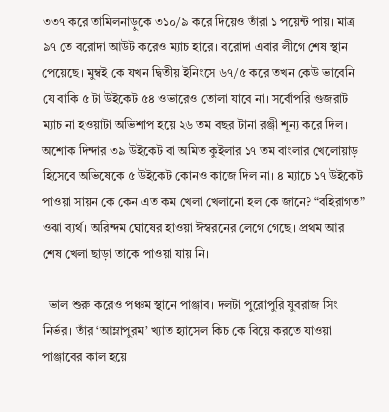৩৩৭ করে তামিলনাড়ুকে ৩১০/৯ করে দিয়েও তাঁরা ১ পয়েন্ট পায়। মাত্র ৯৭ তে বরোদা আউট করেও ম্যাচ হারে। বরোদা এবার লীগে শেষ স্থান পেয়েছে। মুম্বই কে যখন দ্বিতীয় ইনিংসে ৬৭/৫ করে তখন কেউ ভাবেনি যে বাকি ৫ টা উইকেট ৫৪ ওভারেও তোলা যাবে না। সর্বোপরি গুজরাট ম্যাচ না হওয়াটা অভিশাপ হয়ে ২৬ তম বছর টানা রঞ্জী শূন্য করে দিল। অশোক দিন্দার ৩৯ উইকেট বা অমিত কুইলার ১৭ তম বাংলার খেলোয়াড় হিসেবে অভিষেকে ৫ উইকেট কোনও কাজে দিল না। ৪ ম্যাচে ১৭ উইকেট পাওয়া সায়ন কে কেন এত কম খেলা খেলানো হল কে জানে? “বহিরাগত” ওঝা ব্যর্থ। অরিন্দম ঘোষের হাওয়া ঈস্বরনের লেগে গেছে। প্রথম আর শেষ খেলা ছাড়া তাকে পাওয়া যায় নি।

  ভাল শুরু করেও পঞ্চম স্থানে পাঞ্জাব। দলটা পুরোপুরি যুবরাজ সিং নির্ভর। তাঁর ‘আম্লাপুরম’ খ্যাত হ্যাসেল কিচ কে বিয়ে করতে যাওয়া পাঞ্জাবের কাল হয়ে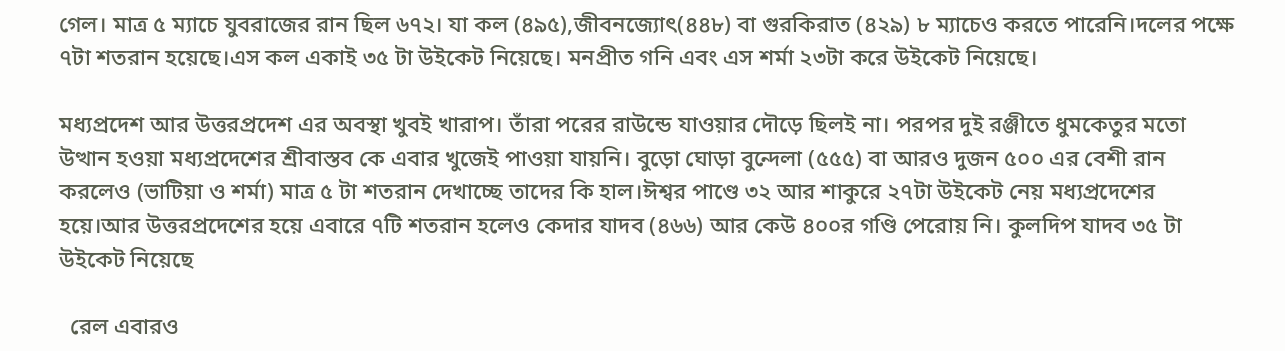গেল। মাত্র ৫ ম্যাচে যুবরাজের রান ছিল ৬৭২। যা কল (৪৯৫),জীবনজ্যোৎ(৪৪৮) বা গুরকিরাত (৪২৯) ৮ ম্যাচেও করতে পারেনি।দলের পক্ষে ৭টা শতরান হয়েছে।এস কল একাই ৩৫ টা উইকেট নিয়েছে। মনপ্রীত গনি এবং এস শর্মা ২৩টা করে উইকেট নিয়েছে।

মধ্যপ্রদেশ আর উত্তরপ্রদেশ এর অবস্থা খুবই খারাপ। তাঁরা পরের রাউন্ডে যাওয়ার দৌড়ে ছিলই না। পরপর দুই রঞ্জীতে ধুমকেতুর মতো উত্থান হওয়া মধ্যপ্রদেশের শ্রীবাস্তব কে এবার খুজেই পাওয়া যায়নি। বুড়ো ঘোড়া বুন্দেলা (৫৫৫) বা আরও দুজন ৫০০ এর বেশী রান করলেও (ভাটিয়া ও শর্মা) মাত্র ৫ টা শতরান দেখাচ্ছে তাদের কি হাল।ঈশ্বর পাণ্ডে ৩২ আর শাকুরে ২৭টা উইকেট নেয় মধ্যপ্রদেশের হয়ে।আর উত্তরপ্রদেশের হয়ে এবারে ৭টি শতরান হলেও কেদার যাদব (৪৬৬) আর কেউ ৪০০র গণ্ডি পেরোয় নি। কুলদিপ যাদব ৩৫ টা উইকেট নিয়েছে

  রেল এবারও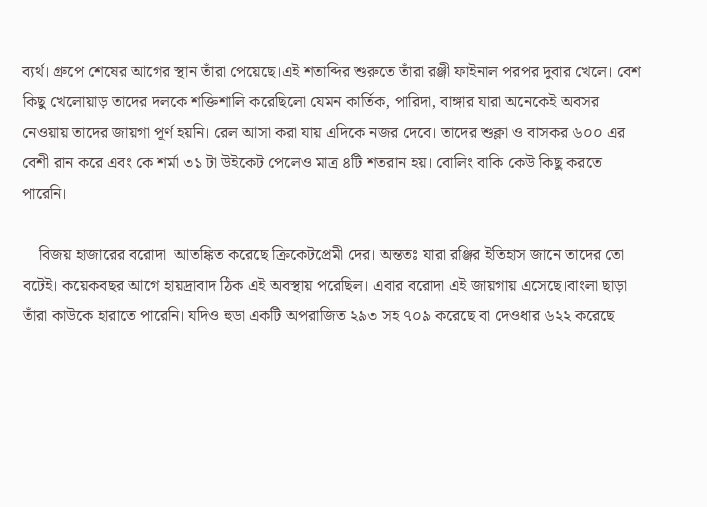ব্যর্থ। গ্রুপে শেষের আগের স্থান তাঁরা পেয়েছে।এই শতাব্দির শুরুতে তাঁরা রঞ্জী ফাইনাল পরপর দুবার খেলে। বেশ কিছু খেলোয়াড় তাদের দলকে শক্তিশালি করেছিলো যেমন কার্তিক, পারিদা, বাঙ্গার যারা অনেকেই অবসর নেওয়ায় তাদের জায়গা পূর্ণ হয়নি। রেল আসা করা যায় এদিকে নজর দেবে। তাদের শুক্লা ও বাসকর ৬০০ এর বেশী রান করে এবং কে শর্মা ৩১ টা উইকেট পেলেও মাত্র ৪টি শতরান হয়। বোলিং বাকি কেউ কিছু করতে পারেনি।

    বিজয় হাজারের বরোদা  আতঙ্কিত করেছে ক্রিকেটপ্রেমী দের। অন্ততঃ যারা রঞ্জির ইতিহাস জানে তাদের তো বটেই। কয়েকবছর আগে হায়দ্রাবাদ ঠিক এই অবস্থায় পরেছিল। এবার বরোদা এই জায়গায় এসেছে।বাংলা ছাড়া তাঁরা কাউকে হারাতে পারেনি। যদিও হুডা একটি অপরাজিত ২৯৩ সহ ৭০৯ করেছে বা দেওধার ৬২২ করেছে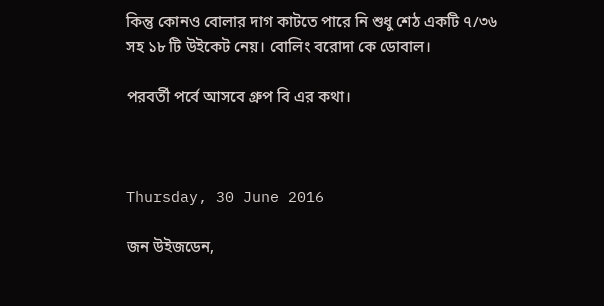কিন্তু কোনও বোলার দাগ কাটতে পারে নি শুধু শেঠ একটি ৭/৩৬ সহ ১৮ টি উইকেট নেয়। বোলিং বরোদা কে ডোবাল।

পরবর্তী পর্বে আসবে গ্রুপ বি এর কথা।



Thursday, 30 June 2016

জন উইজডেন,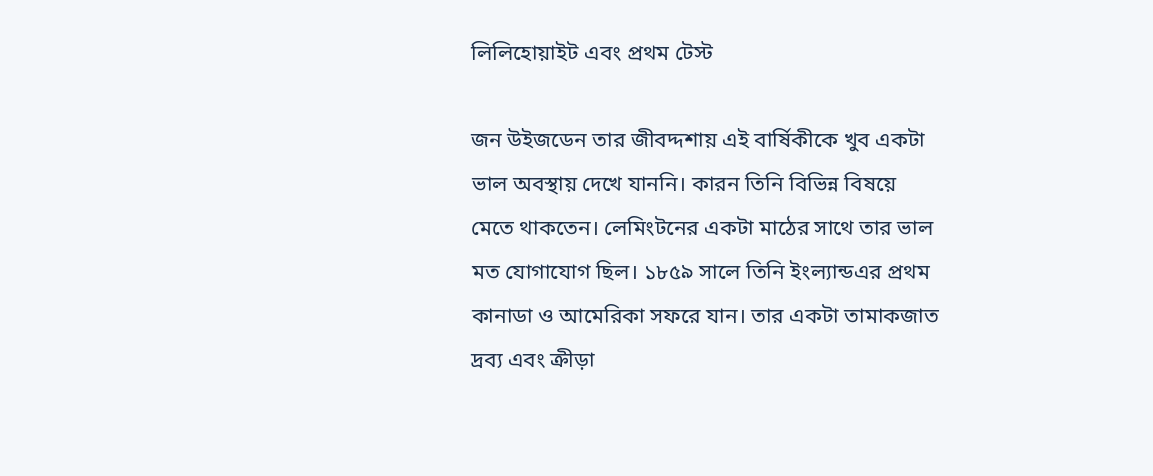লিলিহোয়াইট এবং প্রথম টেস্ট

জন উইজডেন তার জীবদ্দশায় এই বার্ষিকীকে খুব একটা ভাল অবস্থায় দেখে যাননি। কারন তিনি বিভিন্ন বিষয়ে মেতে থাকতেন। লেমিংটনের একটা মাঠের সাথে তার ভাল মত যোগাযোগ ছিল। ১৮৫৯ সালে তিনি ইংল্যান্ডএর প্রথম কানাডা ও আমেরিকা সফরে যান। তার একটা তামাকজাত দ্রব্য এবং ক্রীড়া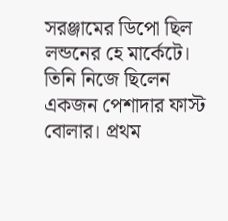সরঞ্জামের ডিপো ছিল লন্ডনের হে মার্কেটে। তিনি নিজে ছিলেন একজন পেশাদার ফাস্ট বোলার। প্রথম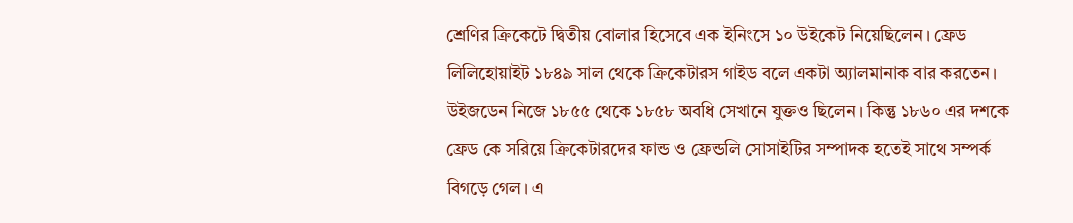শ্রেণির ক্রিকেটে দ্বিতীয় বোলার হিসেবে এক ইনিংসে ১০ উইকেট নিয়েছিলেন। ফ্রেড লিলিহোয়াইট ১৮৪৯ সাল থেকে ক্রিকেটারস গাইড বলে একটা অ্যালমানাক বার করতেন। উইজডেন নিজে ১৮৫৫ থেকে ১৮৫৮ অবধি সেখানে যুক্তও ছিলেন। কিন্তু ১৮৬০ এর দশকে ফ্রেড কে সরিয়ে ক্রিকেটারদের ফান্ড ও ফ্রেন্ডলি সোসাইটির সম্পাদক হতেই সাথে সম্পর্ক বিগড়ে গেল। এ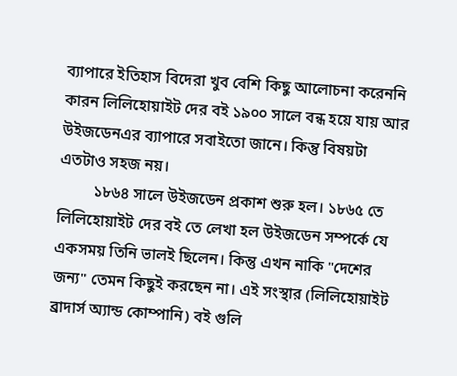ব্যাপারে ইতিহাস বিদেরা খুব বেশি কিছু আলোচনা করেননি কারন লিলিহোয়াইট দের বই ১৯০০ সালে বন্ধ হয়ে যায় আর উইজডেনএর ব্যাপারে সবাইতো জানে। কিন্তু বিষয়টা এতটাও সহজ নয়।
         ১৮৬৪ সালে উইজডেন প্রকাশ শুরু হল। ১৮৬৫ তে লিলিহোয়াইট দের বই তে লেখা হল উইজডেন সম্পর্কে যে একসময় তিনি ভালই ছিলেন। কিন্তু এখন নাকি "দেশের জন্য" তেমন কিছুই করছেন না। এই সংস্থার (লিলিহোয়াইট ব্রাদার্স অ্যান্ড কোম্পানি) বই গুলি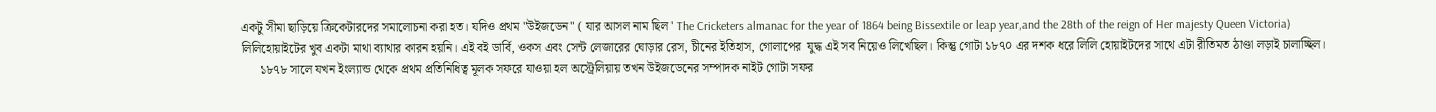একটু সীমা ছাড়িয়ে ক্রিকেটারদের সমালোচনা করা হত। যদিও প্রথম "উইজডেন" ( যার আসল নাম ছিল ' The Cricketers almanac for the year of 1864 being Bissextile or leap year,and the 28th of the reign of Her majesty Queen Victoria) লিলিহোয়াইটের খুব একটা মাথা ব্যাথার কারন হয়নি। এই বই ডার্বি, ওকস এবং সেন্ট লেজারের ঘোড়ার রেস, চীনের ইতিহাস, গোলাপের  যুদ্ধ এই সব নিয়েও লিখেছিল। কিন্তু গোটা ১৮৭০ এর দশক ধরে লিলি হোয়াইটদের সাথে এটা রীতিমত ঠাণ্ডা লড়াই চালাচ্ছিল।
      ১৮৭৮ সালে যখন ইংল্যান্ড থেকে প্রথম প্রতিনিধিত্ব মূলক সফরে যাওয়া হল অস্ট্রেলিয়ায় তখন উইজডেনের সম্পাদক নাইট গোটা সফর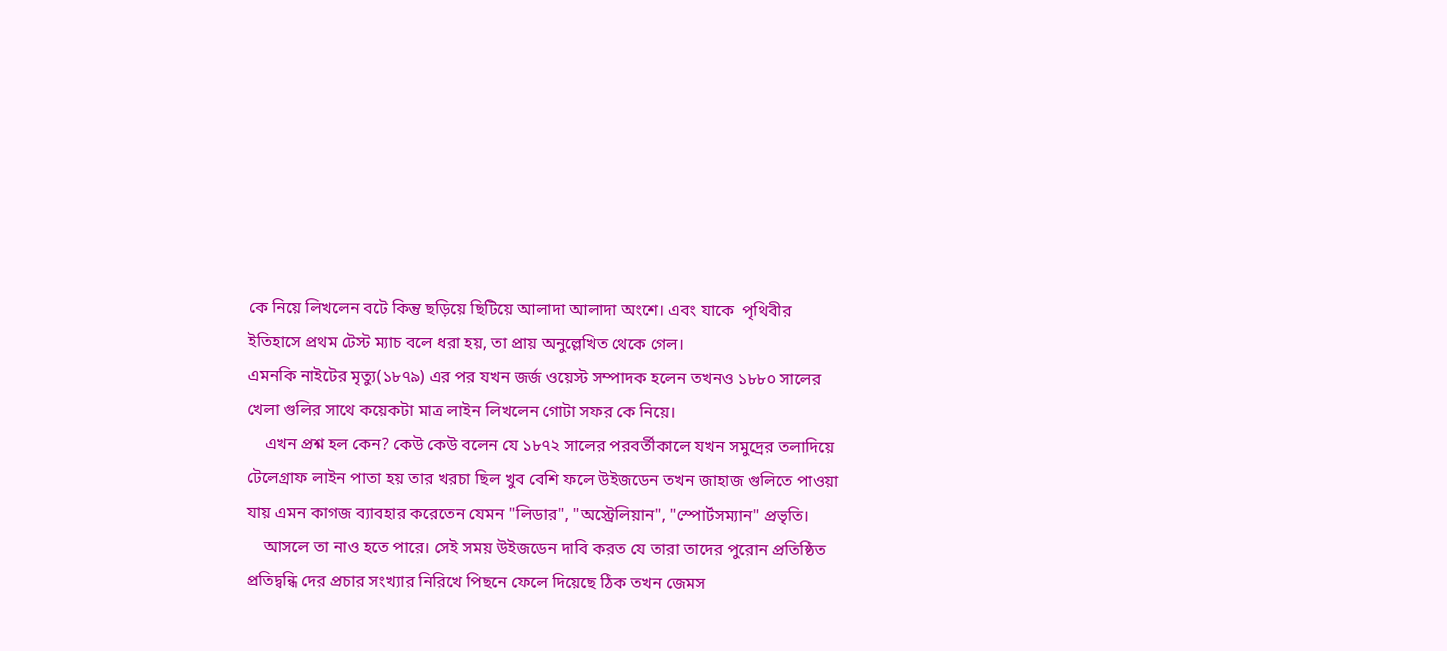কে নিয়ে লিখলেন বটে কিন্তু ছড়িয়ে ছিটিয়ে আলাদা আলাদা অংশে। এবং যাকে  পৃথিবীর ইতিহাসে প্রথম টেস্ট ম্যাচ বলে ধরা হয়, তা প্রায় অনুল্লেখিত থেকে গেল।
এমনকি নাইটের মৃত্যু(১৮৭৯) এর পর যখন জর্জ ওয়েস্ট সম্পাদক হলেন তখনও ১৮৮০ সালের খেলা গুলির সাথে কয়েকটা মাত্র লাইন লিখলেন গোটা সফর কে নিয়ে।
    এখন প্রশ্ন হল কেন? কেউ কেউ বলেন যে ১৮৭২ সালের পরবর্তীকালে যখন সমুদ্রের তলাদিয়ে টেলেগ্রাফ লাইন পাতা হয় তার খরচা ছিল খুব বেশি ফলে উইজডেন তখন জাহাজ গুলিতে পাওয়া যায় এমন কাগজ ব্যাবহার করেতেন যেমন "লিডার", "অস্ট্রেলিয়ান", "স্পোর্টসম্যান" প্রভৃতি।
    আসলে তা নাও হতে পারে। সেই সময় উইজডেন দাবি করত যে তারা তাদের পুরোন প্রতিষ্ঠিত  প্রতিদ্বন্ধি দের প্রচার সংখ্যার নিরিখে পিছনে ফেলে দিয়েছে ঠিক তখন জেমস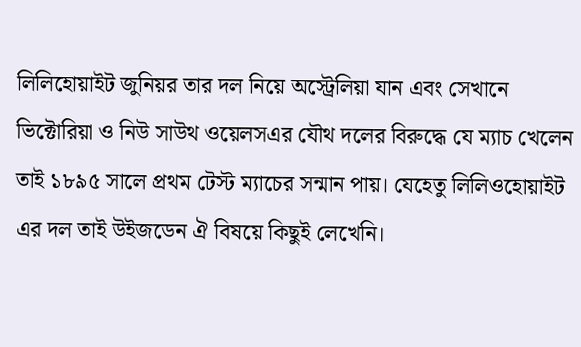লিলিহোয়াইট জুনিয়র তার দল নিয়ে অস্ট্রেলিয়া যান এবং সেখানে ভিক্টোরিয়া ও নিউ সাউথ ওয়েলসএর যৌথ দলের বিরুদ্ধে যে ম্যাচ খেলেন তাই ১৮৯৫ সালে প্রথম টেস্ট ম্যাচের সন্মান পায়। যেহেতু লিলিওহোয়াইট এর দল তাই উইজডেন ঐ বিষয়ে কিছুই লেখেনি।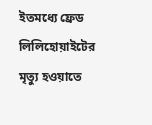ইতমধ্যে ফ্রেড লিলিহোয়াইটের মৃত্যু হওয়াতে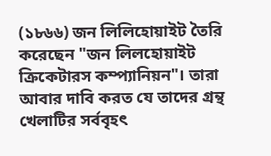(১৮৬৬) জন লিলিহোয়াইট তৈরি করেছেন "জন লিলহোয়াইট ক্রিকেটারস কম্প্যানিয়ন"। তারা আবার দাবি করত যে তাদের গ্রন্থ খেলাটির সর্ববৃহৎ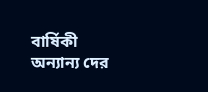বার্ষিকী অন্যান্য দের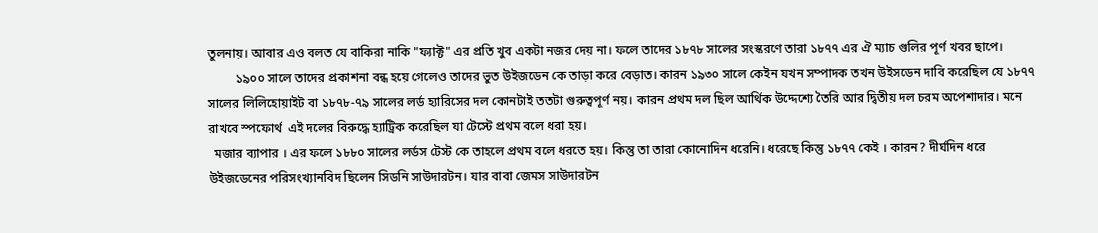তুলনায়। আবার এও বলত যে বাকিরা নাকি "ফ্যাক্ট" এর প্রতি খুব একটা নজর দেয় না। ফলে তাদের ১৮৭৮ সালের সংস্করণে তারা ১৮৭৭ এর ঐ ম্যাচ গুলির পূর্ণ খবর ছাপে।
         ১৯০০ সালে তাদের প্রকাশনা বন্ধ হয়ে গেলেও তাদের ভুত উইজডেন কে তাড়া করে বেড়াত। কারন ১৯৩০ সালে কেইন যখন সম্পাদক তখন উইসডেন দাবি করেছিল যে ১৮৭৭ সালের লিলিহোয়াইট বা ১৮৭৮-৭৯ সালের লর্ড হ্যারিসের দল কোনটাই ততটা গুরুত্বপূর্ণ নয়। কারন প্রথম দল ছিল আর্থিক উদ্দেশ্যে তৈরি আর দ্বিতীয় দল চরম অপেশাদার। মনে রাখবে স্পফোর্থ  এই দলের বিরুদ্ধে হ্যাট্রিক করেছিল যা টেস্টে প্রথম বলে ধরা হয়।
  মজার ব্যাপার । এর ফলে ১৮৮০ সালের লর্ডস টেস্ট কে তাহলে প্রথম বলে ধরতে হয়। কিন্তু তা তারা কোনোদিন ধরেনি। ধরেছে কিন্তু ১৮৭৭ কেই । কারন? দীর্ঘদিন ধরে উইজডেনের পরিসংখ্যানবিদ ছিলেন সিডনি সাউদারটন। যার বাবা জেমস সাউদারটন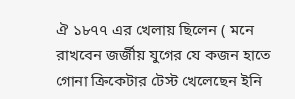ঐ ১৮৭৭ এর খেলায় ছিলেন ( মনে রাখবেন জর্জীয় যুগের যে কজন হাতে গোনা ক্রিকেটার টেস্ট খেলেছেন ইনি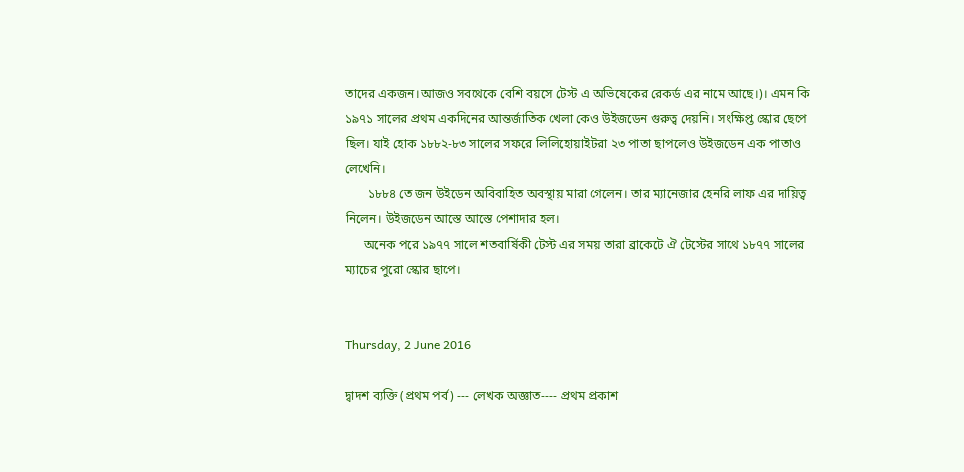তাদের একজন।আজও সবথেকে বেশি বয়সে টেস্ট এ অভিষেকের রেকর্ড এর নামে আছে।)। এমন কি ১৯৭১ সালের প্রথম একদিনের আন্তর্জাতিক খেলা কেও উইজডেন গুরুত্ব দেয়নি। সংক্ষিপ্ত স্কোর ছেপে ছিল। যাই হোক ১৮৮২-৮৩ সালের সফরে লিলিহোয়াইটরা ২৩ পাতা ছাপলেও উইজডেন এক পাতাও লেখেনি।
       ১৮৮৪ তে জন উইডেন অবিবাহিত অবস্থায় মারা গেলেন। তার ম্যানেজার হেনরি লাফ এর দায়িত্ব নিলেন। উইজডেন আস্তে আস্তে পেশাদার হল।
      অনেক পরে ১৯৭৭ সালে শতবার্ষিকী টেস্ট এর সময় তারা ব্রাকেটে ঐ টেস্টের সাথে ১৮৭৭ সালের ম্যাচের পুরো স্কোর ছাপে।


Thursday, 2 June 2016

দ্বাদশ ব্যক্তি (প্রথম পর্ব) --- লেখক অজ্ঞাত---- প্রথম প্রকাশ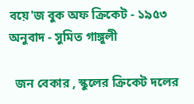বয়ে'জ বুক অফ ক্রিকেট - ১৯৫৩ অনুবাদ - সুমিত গাঙ্গুলী

  জন বেকার , স্কুলের ক্রিকেট দলের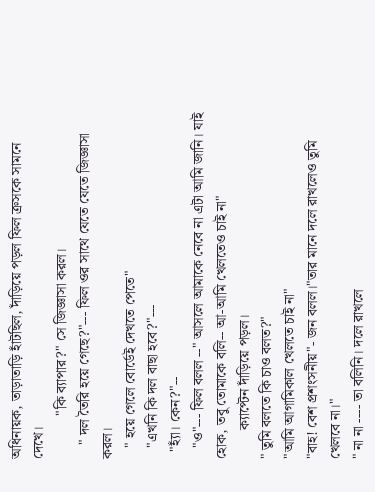অধিনায়ক, তাড়াতাড়ি হাঁটছিল, দাঁড়িয়ে পড়ল ফিল ক্রসকে সামনে দেখে।
            "কি ব্যাপার?" সে জিজ্ঞাসা করল।
    " দল তৈরি হয়ে গেছে?"--- ফিল ওর সাথে যেতে যেতে জিজ্ঞাসা করল।
   " হয়ে গেলে বোর্ডেই দেখতে পেতে"
   "এখনি কি দল বাছা হবে?"---
  "হ্যাঁ। কেন?"--
   "ও"--- ফিল বলল --" আসলে আমাকে নেবে না এটা আমি জানি। যাই হোক, তবু তোমাকে বলি-- আ-আমি খেলতেও চাই না"
        ক্যাপ্টেন দাঁড়িয়ে পড়ল।
" তুমি বলতে কি চাও বলত?"
"আমি আগামিকাল খেলতে চাই না"
"বাহ! বেশ প্রশংসনীয়"- জন বলল।"তার মানে দলে রাখলেও তুমি খেলবে না।"
" না না ---- তা বলিনি। দলে রাখলে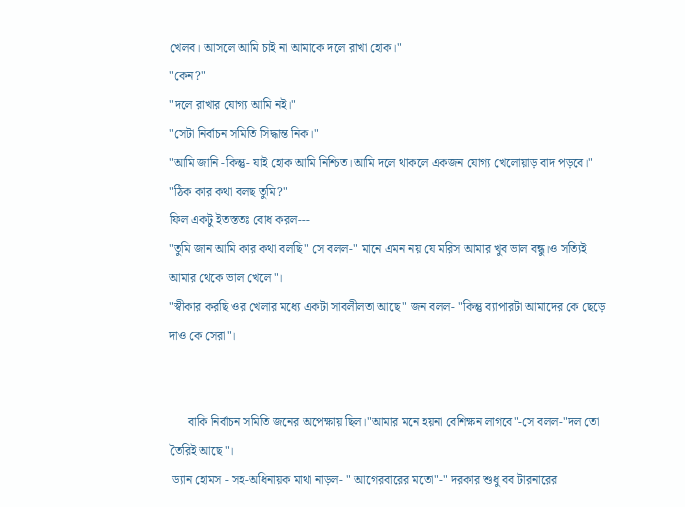খেলব। আসলে আমি চাই না আমাকে দলে রাখা হোক।"
"কেন?"
"দলে রাখার যোগ্য আমি নই।"
"সেটা নির্বাচন সমিতি সিদ্ধান্ত নিক।"
"আমি জানি -কিন্তু- যাই হোক আমি নিশ্চিত।আমি দলে থাকলে একজন যোগ্য খেলোয়াড় বাদ পড়বে।"
"ঠিক কার কথা বলছ তুমি?"
ফিল একটু ইতস্ততঃ বোধ করল---
"তুমি জান আমি কার কথা বলছি" সে বলল-" মানে এমন নয় যে মরিস আমার খুব ভাল বন্ধু।ও সত্যিই আমার থেকে ভাল খেলে"।
"স্বীকার করছি ওর খেলার মধ্যে একটা সাবলীলতা আছে" জন বলল- "কিন্তু ব্যাপারটা আমাদের কে ছেড়ে দাও কে সেরা"।


      বাকি নির্বাচন সমিতি জনের অপেক্ষায় ছিল।"আমার মনে হয়না বেশিক্ষন লাগবে"-সে বলল-"দল তো  তৈরিই আছে"।
 ড্যান হোমস - সহ-অধিনায়ক মাথা নাড়ল- " আগেরবারের মতো"-" দরকার শুধু বব টারনারের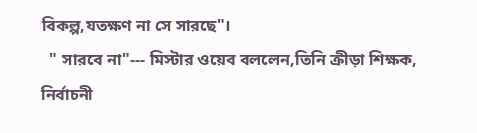বিকল্প,যতক্ষণ না সে সারছে"।
  " সারবে না"--- মিস্টার ওয়েব বললেন,তিনি ক্রীড়া শিক্ষক, নির্বাচনী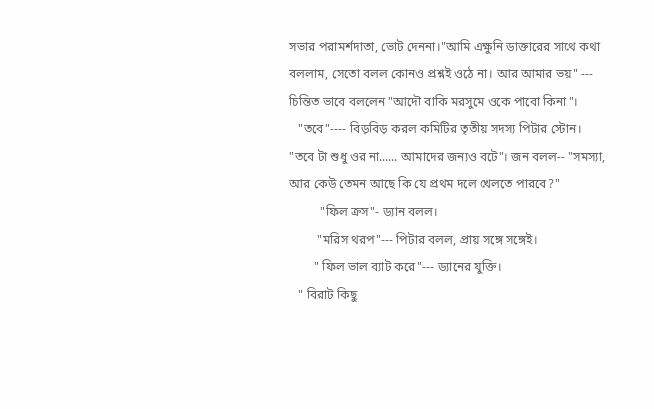সভার পরামর্শদাতা, ভোট দেননা।"আমি এক্ষুনি ডাক্তারের সাথে কথা বললাম, সেতো বলল কোনও প্রশ্নই ওঠে না। আর আমার ভয়" --- চিন্তিত ভাবে বললেন "আদৌ বাকি মরসুমে ওকে পাবো কিনা"।
   "তবে"---- বিড়বিড় করল কমিটির তৃতীয় সদস্য পিটার স্টোন।
"তবে টা শুধু ওর না...... আমাদের জন্যও বটে"। জন বলল-- "সমস্যা, আর কেউ তেমন আছে কি যে প্রথম দলে খেলতে পারবে?"
          "ফিল ক্রস"- ড্যান বলল।
         "মরিস থরপ"--- পিটার বলল, প্রায় সঙ্গে সঙ্গেই।
        " ফিল ভাল ব্যাট করে"--- ড্যানের যুক্তি।
   " বিরাট কিছু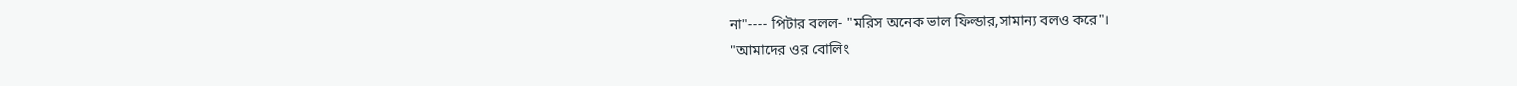না"---- পিটার বলল- "মরিস অনেক ভাল ফিল্ডার,সামান্য বলও করে"।
"আমাদের ওর বোলিং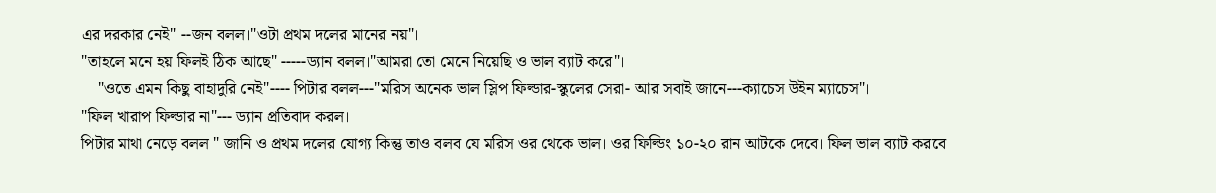এর দরকার নেই" --জন বলল।"ওটা প্রথম দলের মানের নয়"।
"তাহলে মনে হয় ফিলই ঠিক আছে" -----ড্যান বলল।"আমরা তো মেনে নিয়েছি ও ভাল ব্যাট করে"।
    "ওতে এমন কিছু বাহাদুরি নেই"---- পিটার বলল---"মরিস অনেক ভাল স্লিপ ফিল্ডার-স্কুলের সেরা- আর সবাই জানে---ক্যাচেস উইন ম্যাচেস"।
"ফিল খারাপ ফিল্ডার না"--- ড্যান প্রতিবাদ করল।
পিটার মাথা নেড়ে বলল " জানি ও প্রথম দলের যোগ্য কিন্তু তাও বলব যে মরিস ওর থেকে ভাল। ওর ফিল্ডিং ১০-২০ রান আটকে দেবে। ফিল ভাল ব্যাট করবে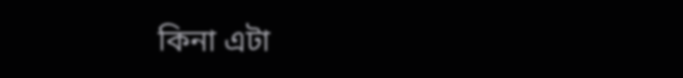কিনা এটা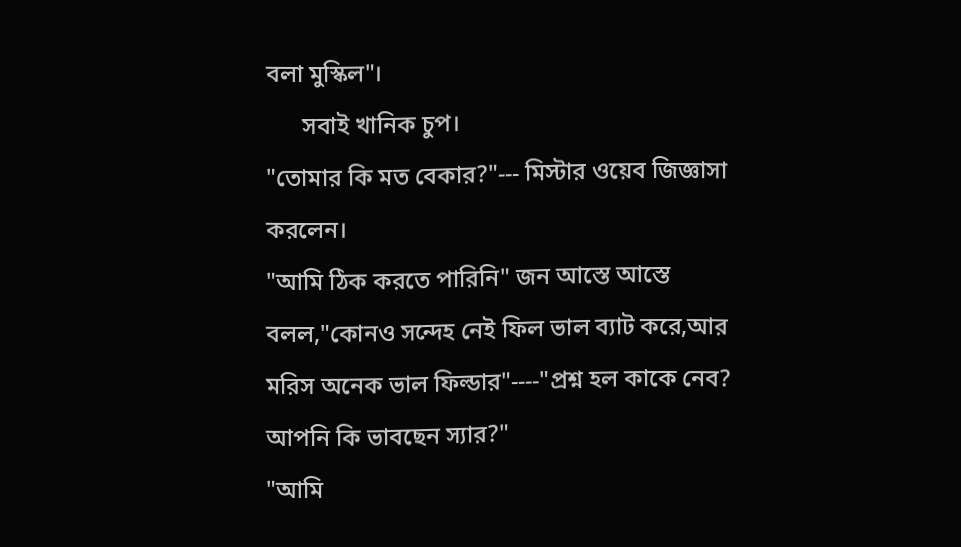বলা মুস্কিল"।
      সবাই খানিক চুপ।
"তোমার কি মত বেকার?"--- মিস্টার ওয়েব জিজ্ঞাসা করলেন।
"আমি ঠিক করতে পারিনি" জন আস্তে আস্তে বলল,"কোনও সন্দেহ নেই ফিল ভাল ব্যাট করে,আর মরিস অনেক ভাল ফিল্ডার"----"প্রশ্ন হল কাকে নেব? আপনি কি ভাবছেন স্যার?"
"আমি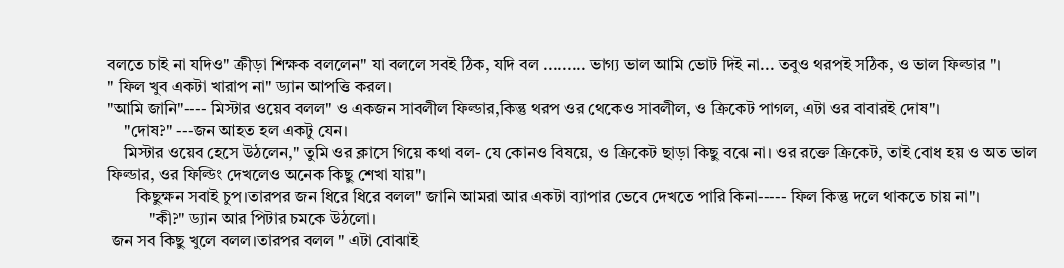বলতে চাই না যদিও" ক্রীড়া শিক্ষক বললেন" যা বললে সবই ঠিক, যদি বল ......... ভাগ্য ভাল আমি ভোট দিই না... তবুও থরপই সঠিক, ও ভাল ফিল্ডার "।
" ফিল খুব একটা খারাপ না" ড্যান আপত্তি করল।
"আমি জানি"---- মিস্টার ওয়েব বলল" ও একজন সাবলীল ফিল্ডার,কিন্তু থরপ ওর থেকেও সাবলীল, ও ক্রিকেট পাগল, এটা ওর বাবারই দোষ"।
    "দোষ?" ---জন আহত হল একটু যেন।
    মিস্টার ওয়েব হেসে উঠলেন," তুমি ওর ক্লাসে গিয়ে কথা বল- যে কোনও বিষয়ে, ও ক্রিকেট ছাড়া কিছু বঝে না। ওর রক্তে ক্রিকেট, তাই বোধ হয় ও অত ভাল ফিল্ডার, ওর ফিল্ডিং দেখলেও অনেক কিছু শেখা যায়"।
       কিছুক্ষন সবাই চুপ।তারপর জন ধিরে ধিরে বলল" জানি আমরা আর একটা ব্যাপার ভেবে দেখতে পারি কিনা----- ফিল কিন্তু দলে থাকতে চায় না"।
          "কী?" ড্যান আর পিটার চমকে উঠলো।
 জন সব কিছু খুলে বলল।তারপর বলল " এটা বোঝাই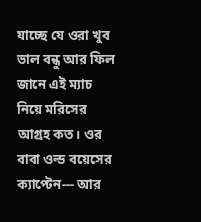যাচ্ছে যে ওরা খুব ভাল বন্ধু আর ফিল জানে এই ম্যাচ নিয়ে মরিসের আগ্রহ কত। ওর বাবা ওল্ড বয়েসের ক্যাপ্টেন--- আর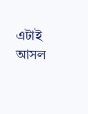এটাই আসল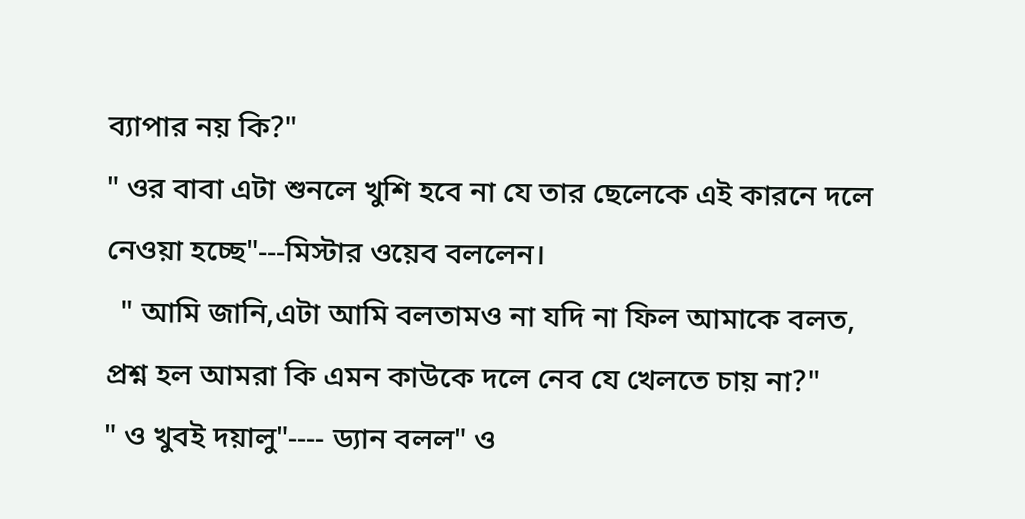ব্যাপার নয় কি?"
" ওর বাবা এটা শুনলে খুশি হবে না যে তার ছেলেকে এই কারনে দলে নেওয়া হচ্ছে"---মিস্টার ওয়েব বললেন।
  " আমি জানি,এটা আমি বলতামও না যদি না ফিল আমাকে বলত, প্রশ্ন হল আমরা কি এমন কাউকে দলে নেব যে খেলতে চায় না?"
" ও খুবই দয়ালু"---- ড্যান বলল" ও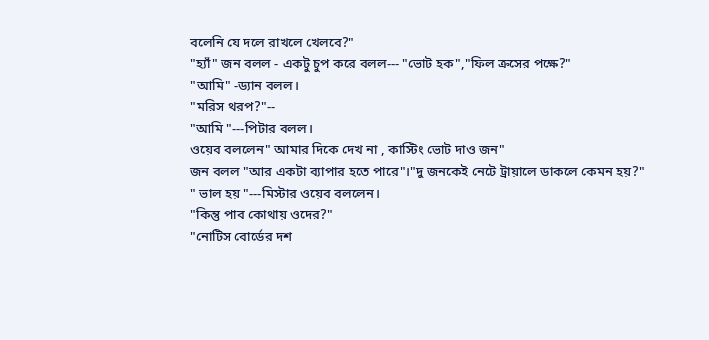বলেনি যে দলে রাখলে খেলবে?"
"হ্যাঁ" জন বলল - একটু চুপ করে বলল--- "ভোট হক","ফিল ক্রসের পক্ষে?"
"আমি" -ড্যান বলল।
"মরিস থরপ?"--
"আমি "---পিটার বলল।
ওয়েব বললেন" আমার দিকে দেখ না , কাস্টিং ভোট দাও জন"
জন বলল "আর একটা ব্যাপার হতে পারে"।"দু জনকেই নেটে ট্রায়ালে ডাকলে কেমন হয়?"
" ভাল হয় "---মিস্টার ওয়েব বললেন।
"কিন্তু পাব কোথায় ওদের?"
"নোটিস বোর্ডের দশ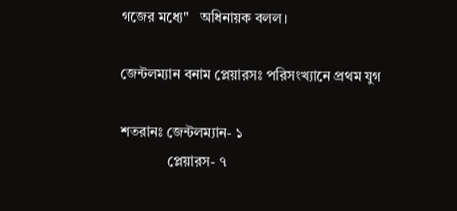গজের মধ্যে"   অধিনায়ক বলল।

জেন্টলম্যান বনাম প্লেয়ারসঃ পরিসংখ্যানে প্রথম যুগ

শতরানঃ জেন্টলম্যান- ১
             প্লেয়ারস- ৭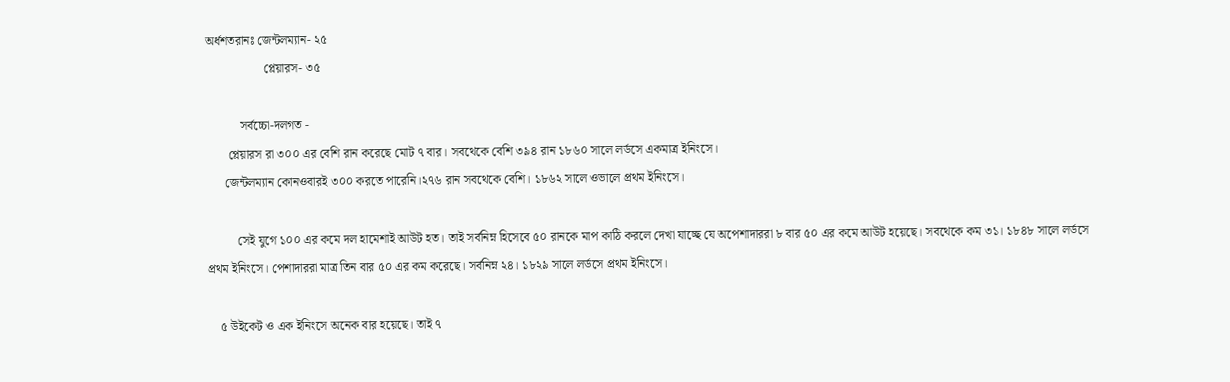অর্ধশতরানঃ জেন্টলম্যান- ২৫
                   প্লেয়ারস- ৩৫

           সর্বচ্চো-দলগত -
       প্লেয়ারস রা ৩০০ এর বেশি রান করেছে মোট ৭ বার। সবথেকে বেশি ৩৯৪ রান ১৮৬০ সালে লর্ডসে একমাত্র ইনিংসে।
      জেন্টলম্যান কোনওবারই ৩০০ করতে পারেনি।২৭৬ রান সবথেকে বেশি। ১৮৬২ সালে ওভালে প্রথম ইনিংসে।

          সেই যুগে ১০০ এর কমে দল হামেশাই আউট হত। তাই সর্বনিম্ন হিসেবে ৫০ রানকে মাপ কাঠি করলে দেখা যাচ্ছে যে অপেশাদাররা ৮ বার ৫০ এর কমে আউট হয়েছে। সবথেকে কম ৩১। ১৮৪৮ সালে লর্ডসে প্রথম ইনিংসে। পেশাদাররা মাত্র তিন বার ৫০ এর কম করেছে। সর্বনিম্ন ২৪। ১৮২৯ সালে লর্ডসে প্রথম ইনিংসে।

    ৫ উইকেট ও এক ইনিংসে অনেক বার হয়েছে। তাই ৭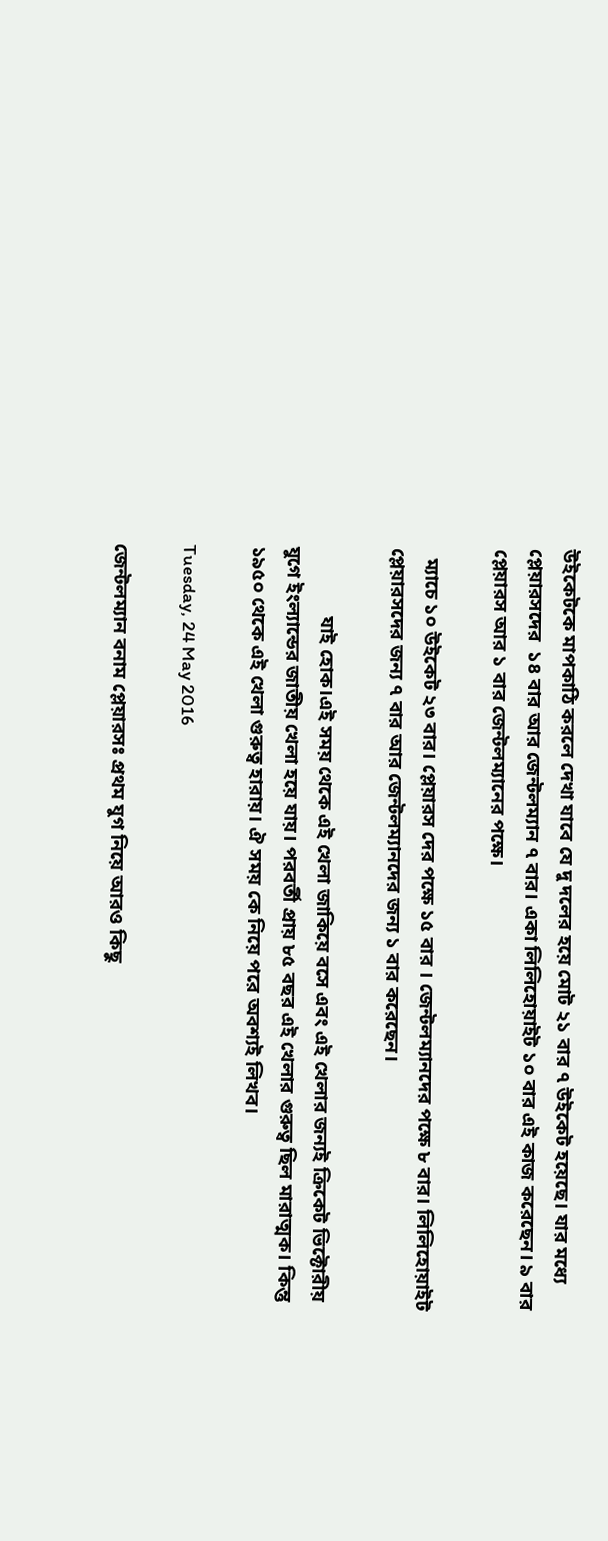উইকেটকে মাপকাঠি করলে দেখা যাবে যে দু দলের হয়ে মোট ২১ বার ৭ উইকেট হয়েছে। যার মধ্যে প্লেয়ারসদের  ১৪ বার আর জেন্টলম্যান ৭ বার। একা লিলিহোয়াইট ১০ বার এই কাজ করেছেন। ৯ বার প্লেয়ারস আর ১ বার জেন্টলম্যানের পক্ষে।

  ম্যাচে ১০ উইকেট ২৩ বার। প্লেয়ারস দের পক্ষে ১৫ বার । জেন্টলম্যানদের পক্ষে ৮ বার। লিলিহোয়াইট প্লেয়ারসদের জন্য ৭ বার আর জেন্টলম্যানদের জন্য ১ বার করেছেন।

              যাই হোক।এই সময় থেকে এই খেলা জাকিয়ে বসে এবং এই খেলার জন্যই ক্রিকেট ভিক্টোরীয় যুগে ইংল্যান্ডের জাতীয় খেলা হয়ে যায়। পরবর্তী প্রায় ৮৫ বছর এই খেলার গুরুত্ব ছিল মারাত্মক। কিন্তু ১৯৫০ থেকে এই খেলা গুরুত্ব হারায়। ঐ সময় কে নিয়ে পরে অবশ্যই লিখব।

Tuesday, 24 May 2016

জেন্টলম্যান বনাম প্লেয়ারসঃ প্রথম যুগ নিয়ে আরও কিছু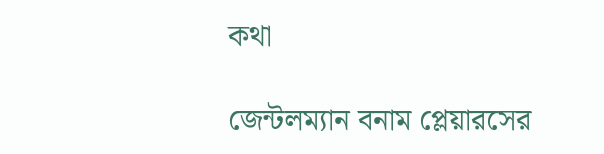কথা

জেন্টলম্যান বনাম প্লেয়ারসের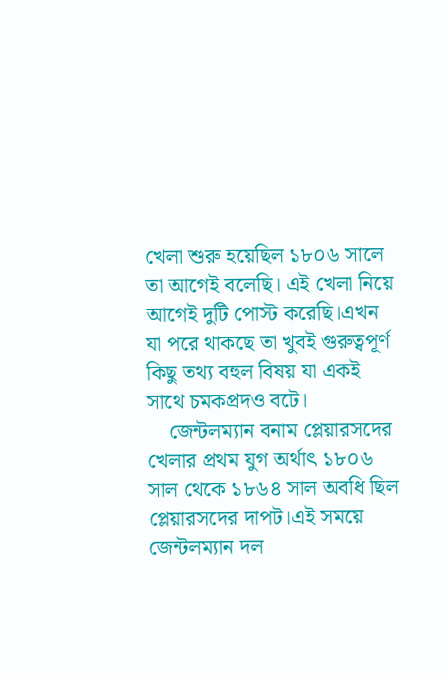খেলা শুরু হয়েছিল ১৮০৬ সালে তা আগেই বলেছি। এই খেলা নিয়ে আগেই দুটি পোস্ট করেছি।এখন যা পরে থাকছে তা খুবই গুরুত্বপূর্ণ কিছু তথ্য বহুল বিষয় যা একই সাথে চমকপ্রদও বটে।
    জেন্টলম্যান বনাম প্লেয়ারসদের খেলার প্রথম যুগ অর্থাৎ ১৮০৬ সাল থেকে ১৮৬৪ সাল অবধি ছিল প্লেয়ারসদের দাপট।এই সময়ে জেন্টলম্যান দল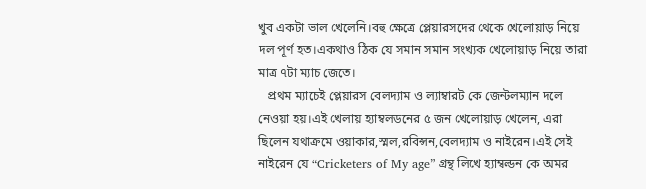খুব একটা ভাল খেলেনি।বহু ক্ষেত্রে প্লেয়ারসদের থেকে খেলোয়াড় নিয়ে দল পূর্ণ হত।একথাও ঠিক যে সমান সমান সংখ্যক খেলোয়াড় নিয়ে তারা মাত্র ৭টা ম্যাচ জেতে।
   প্রথম ম্যাচেই প্লেয়ারস বেলদ্যাম ও ল্যাম্বারট কে জেন্টলম্যান দলে নেওয়া হয়।এই খেলায় হ্যাম্বলডনের ৫ জন খেলোয়াড় খেলেন, এরা ছিলেন যথাক্রমে ওয়াকার,স্মল,রবিন্সন,বেলদ্যাম ও নাইরেন।এই সেই নাইরেন যে “Cricketers of My age” গ্রন্থ লিখে হ্যাম্বল্ডন কে অমর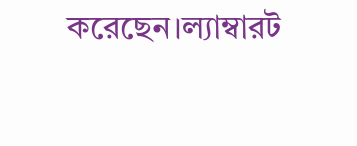করেছেন।ল্যাম্বারট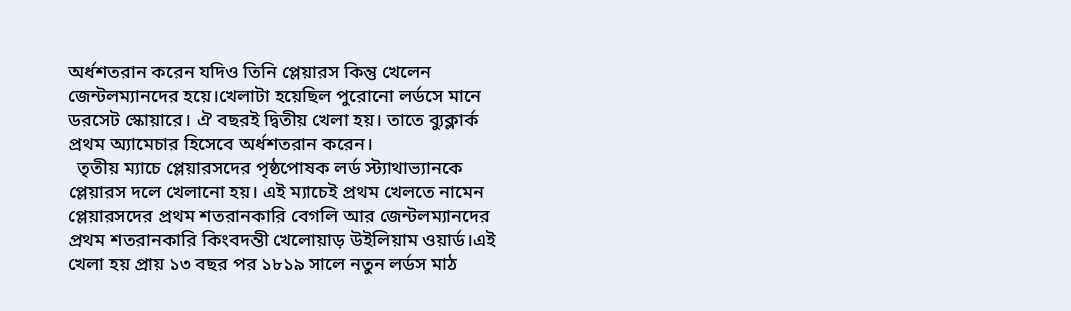অর্ধশতরান করেন যদিও তিনি প্লেয়ারস কিন্তু খেলেন জেন্টলম্যানদের হয়ে।খেলাটা হয়েছিল পুরোনো লর্ডসে মানে ডরসেট স্কোয়ারে। ঐ বছরই দ্বিতীয় খেলা হয়। তাতে ব্যুক্লার্ক প্রথম অ্যামেচার হিসেবে অর্ধশতরান করেন।
  তৃতীয় ম্যাচে প্লেয়ারসদের পৃষ্ঠপোষক লর্ড স্ট্যাথাভ্যানকে প্লেয়ারস দলে খেলানো হয়। এই ম্যাচেই প্রথম খেলতে নামেন প্লেয়ারসদের প্রথম শতরানকারি বেগলি আর জেন্টলম্যানদের প্রথম শতরানকারি কিংবদন্তী খেলোয়াড় উইলিয়াম ওয়ার্ড।এই খেলা হয় প্রায় ১৩ বছর পর ১৮১৯ সালে নতুন লর্ডস মাঠ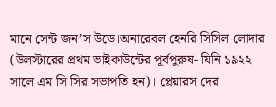মানে সেন্ট জন’স উডে।অনারেবল হেনরি সিসিল লোদার (উলস্টারের প্রথম ভাইকাউন্টের পূর্বপুরুষ- যিনি ১৯২২ সালে এম সি সির সভাপতি হন)। প্লেয়ারস দের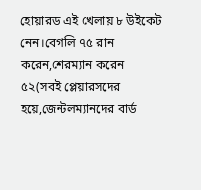হোয়ারড এই খেলায় ৮ উইকেট নেন।বেগলি ৭৫ রান করেন,শেরম্যান করেন ৫২(সবই প্লেয়ারসদের হয়ে,জেন্টলম্যানদের বার্ড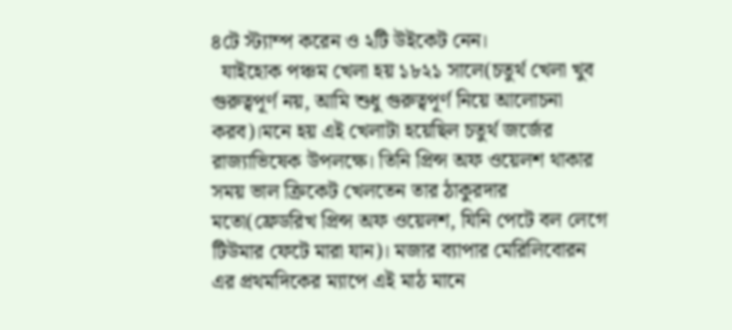৪টে স্ট্যাম্প করেন ও ২টি উইকেট নেন।
  যাইহোক পঞ্চম খেলা হয় ১৮২১ সালে(চতুর্থ খেলা খুব গুরুত্বপূর্ণ নয়, আমি শুধু গুরুত্বপূর্ণ নিয়ে আলোচনা করব)।মনে হয় এই খেলাটা হয়েছিল চতুর্থ জর্জের রাজ্যাভিষেক উপলক্ষে। তিনি প্রিন্স অফ ওয়েলশ থাকার সময় ভাল ক্রিকেট খেলতেন তার ঠাকুরদার মতো(ফ্রেডরিখ প্রিন্স অফ ওয়েলশ, যিনি পেটে বল লেগে টিউমার ফেটে মারা যান)। মজার ব্যাপার মেরিলিবোরন এর প্রথমদিকের ম্যাপে এই মাঠ মানে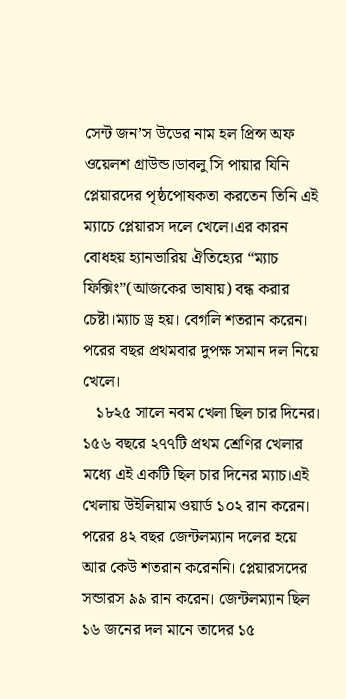সেন্ট জন’স উডের নাম হল প্রিন্স অফ ওয়েলশ গ্রাউন্ড।ডাবলু সি পায়ার যিনি প্লেয়ারদের পৃষ্ঠপোষকতা করতেন তিনি এই ম্যাচে প্লেয়ারস দলে খেলে।এর কারন বোধহয় হ্যানভারিয় ঐতিহ্যের “ম্যাচ ফিক্সিং”(আজকের ভাষায়) বন্ধ করার চেষ্টা।ম্যাচ ড্র হয়। বেগলি শতরান করেন। পরের বছর প্রথমবার দুপক্ষ সমান দল নিয়ে খেলে।
   ১৮২৫ সালে নবম খেলা ছিল চার দিনের। ১৫৬ বছরে ২৭৭টি প্রথম শ্রেণির খেলার মধ্যে এই একটি ছিল চার দিনের ম্যাচ।এই খেলায় উইলিয়াম ওয়ার্ড ১০২ রান করেন। পরের ৪২ বছর জেন্টলম্যান দলের হয়ে আর কেউ শতরান করেননি। প্লেয়ারসদের সন্ডারস ৯৯ রান করেন। জেন্টলম্যান ছিল ১৬ জনের দল মানে তাদের ১৫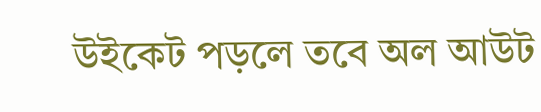উইকেট পড়লে তবে অল আউট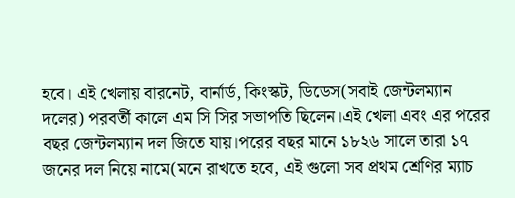হবে। এই খেলায় বারনেট, বার্নার্ড, কিংস্কট, ডিডেস(সবাই জেন্টলম্যান দলের) পরবর্তী কালে এম সি সির সভাপতি ছিলেন।এই খেলা এবং এর পরের বছর জেন্টলম্যান দল জিতে যায়।পরের বছর মানে ১৮২৬ সালে তারা ১৭ জনের দল নিয়ে নামে(মনে রাখতে হবে, এই গুলো সব প্রথম শ্রেণির ম্যাচ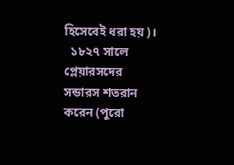হিসেবেই ধরা হয়)।
  ১৮২৭ সালে প্লেয়ারসদের সন্ডারস শতরান করেন (পুরো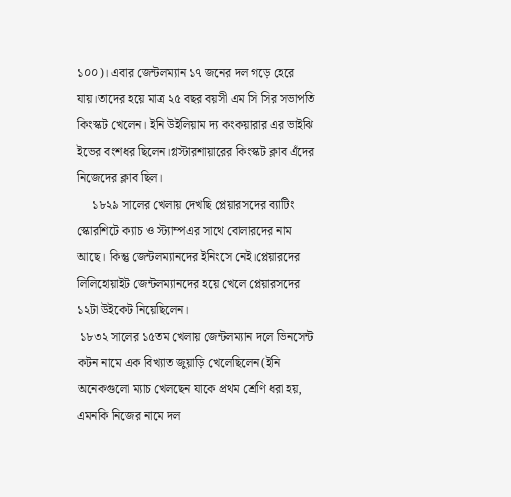১০০)। এবার জেন্টলম্যান ১৭ জনের দল গড়ে হেরে যায়।তাদের হয়ে মাত্র ২৫ বছর বয়সী এম সি সির সভাপতি কিংস্কট খেলেন। ইনি উইলিয়াম দ্য কংকয়ারার এর ভাইঝি ইভের বংশধর ছিলেন।গ্লস্টারশায়ারের কিংস্কট ক্লাব এঁদের নিজেদের ক্লাব ছিল।
     ১৮২৯ সালের খেলায় দেখছি প্লেয়ারসদের ব্যাটিং স্কোরশিটে ক্যাচ ও স্ট্যাম্পএর সাথে বোলারদের নাম আছে। কিন্তু জেন্টলম্যানদের ইনিংসে নেই।প্লেয়ারদের লিলিহোয়াইট জেন্টলম্যানদের হয়ে খেলে প্লেয়ারসদের ১২টা উইকেট নিয়েছিলেন।
 ১৮৩২ সালের ১৫তম খেলায় জেন্টলম্যান দলে ভিনসেন্ট কটন নামে এক বিখ্যাত জুয়াড়ি খেলেছিলেন(ইনি অনেকগুলো ম্যাচ খেলছেন যাকে প্রথম শ্রেণি ধরা হয়, এমনকি নিজের নামে দল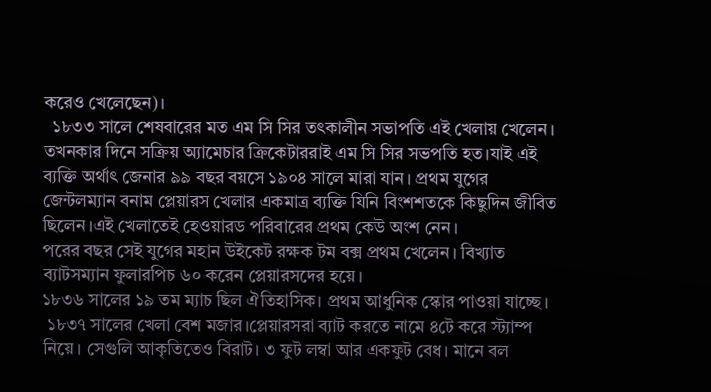করেও খেলেছেন)।
  ১৮৩৩ সালে শেষবারের মত এম সি সির তৎকালীন সভাপতি এই খেলায় খেলেন। তখনকার দিনে সক্রিয় অ্যামেচার ক্রিকেটাররাই এম সি সির সভপতি হত।যাই এই ব্যক্তি অর্থাৎ জেনার ৯৯ বছর বয়সে ১৯০৪ সালে মারা যান। প্রথম যুগের জেন্টলম্যান বনাম প্লেয়ারস খেলার একমাত্র ব্যক্তি যিনি বিংশশতকে কিছুদিন জীবিত ছিলেন।এই খেলাতেই হেওয়ারড পরিবারের প্রথম কেউ অংশ নেন।
পরের বছর সেই যুগের মহান উইকেট রক্ষক টম বক্স প্রথম খেলেন। বিখ্যাত ব্যাটসম্যান ফুলারপিচ ৬০ করেন প্লেয়ারসদের হয়ে।
১৮৩৬ সালের ১৯ তম ম্যাচ ছিল ঐতিহাসিক। প্রথম আধুনিক স্কোর পাওয়া যাচ্ছে।
 ১৮৩৭ সালের খেলা বেশ মজার।প্লেয়ারসরা ব্যাট করতে নামে ৪টে করে স্ট্যাম্প নিয়ে। সেগুলি আকৃতিতেও বিরাট। ৩ ফুট লম্বা আর একফুট বেধ। মানে বল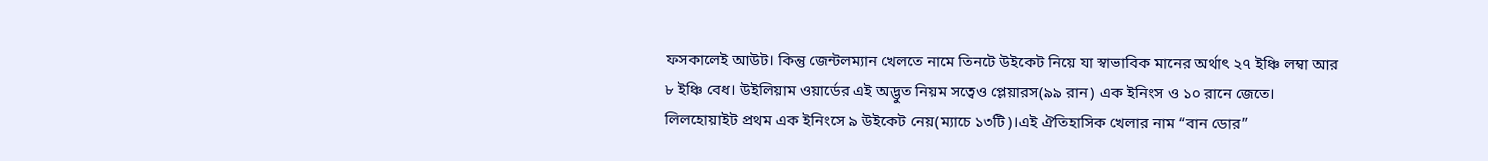ফসকালেই আউট। কিন্তু জেন্টলম্যান খেলতে নামে তিনটে উইকেট নিয়ে যা স্বাভাবিক মানের অর্থাৎ ২৭ ইঞ্চি লম্বা আর ৮ ইঞ্চি বেধ। উইলিয়াম ওয়ার্ডের এই অদ্ভুত নিয়ম সত্বেও প্লেয়ারস(৯৯ রান) এক ইনিংস ও ১০ রানে জেতে। লিলহোয়াইট প্রথম এক ইনিংসে ৯ উইকেট নেয়(ম্যাচে ১৩টি)।এই ঐতিহাসিক খেলার নাম “বান ডোর”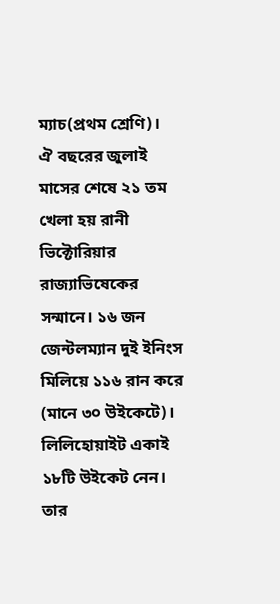ম্যাচ(প্রথম শ্রেণি)।
ঐ বছরের জুলাই মাসের শেষে ২১ তম খেলা হয় রানী ভিক্টোরিয়ার রাজ্যাভিষেকের সন্মানে। ১৬ জন জেন্টলম্যান দুই ইনিংস মিলিয়ে ১১৬ রান করে (মানে ৩০ উইকেটে)। লিলিহোয়াইট একাই ১৮টি উইকেট নেন। তার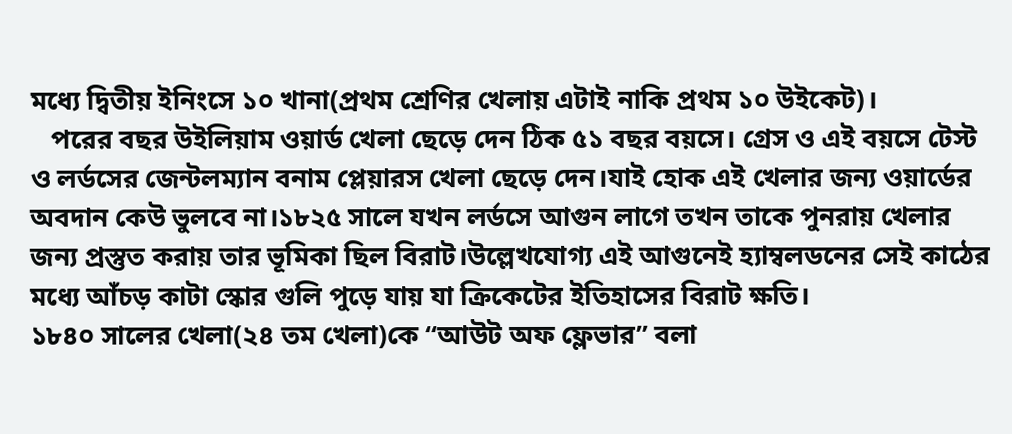মধ্যে দ্বিতীয় ইনিংসে ১০ খানা(প্রথম শ্রেণির খেলায় এটাই নাকি প্রথম ১০ উইকেট)।
   পরের বছর উইলিয়াম ওয়ার্ড খেলা ছেড়ে দেন ঠিক ৫১ বছর বয়সে। গ্রেস ও এই বয়সে টেস্ট ও লর্ডসের জেন্টলম্যান বনাম প্লেয়ারস খেলা ছেড়ে দেন।যাই হোক এই খেলার জন্য ওয়ার্ডের অবদান কেউ ভুলবে না।১৮২৫ সালে যখন লর্ডসে আগুন লাগে তখন তাকে পুনরায় খেলার জন্য প্রস্তুত করায় তার ভূমিকা ছিল বিরাট।উল্লেখযোগ্য এই আগুনেই হ্যাম্বলডনের সেই কাঠের মধ্যে আঁচড় কাটা স্কোর গুলি পুড়ে যায় যা ক্রিকেটের ইতিহাসের বিরাট ক্ষতি।
১৮৪০ সালের খেলা(২৪ তম খেলা)কে “আউট অফ ফ্লেভার” বলা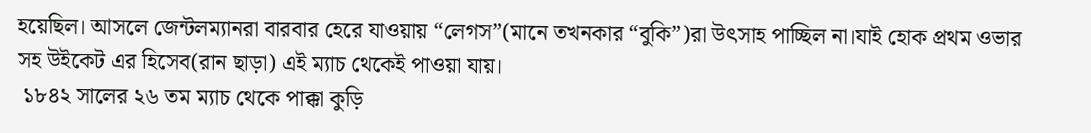হয়েছিল। আসলে জেন্টলম্যানরা বারবার হেরে যাওয়ায় “লেগস”(মানে তখনকার “বুকি”)রা উৎসাহ পাচ্ছিল না।যাই হোক প্রথম ওভার সহ উইকেট এর হিসেব(রান ছাড়া) এই ম্যাচ থেকেই পাওয়া যায়।
 ১৮৪২ সালের ২৬ তম ম্যাচ থেকে পাক্কা কুড়ি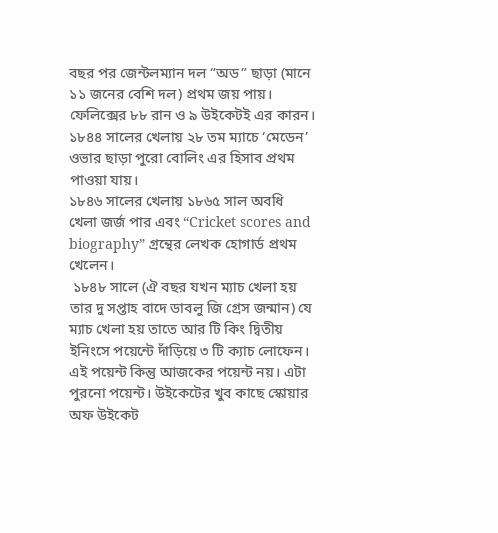বছর পর জেন্টলম্যান দল “অড” ছাড়া (মানে ১১ জনের বেশি দল) প্রথম জয় পায়। ফেলিক্সের ৮৮ রান ও ৯ উইকেটই এর কারন।
১৮৪৪ সালের খেলায় ২৮ তম ম্যাচে ‘মেডেন’ ওভার ছাড়া পুরো বোলিং এর হিসাব প্রথম পাওয়া যায়।
১৮৪৬ সালের খেলায় ১৮৬৫ সাল অবধি খেলা জর্জ পার এবং “Cricket scores and biography” গ্রন্থের লেখক হোগার্ড প্রথম খেলেন।
 ১৮৪৮ সালে (ঐ বছর যখন ম্যাচ খেলা হয় তার দু সপ্তাহ বাদে ডাবলু জি গ্রেস জন্মান) যে ম্যাচ খেলা হয় তাতে আর টি কিং দ্বিতীয় ইনিংসে পয়েন্টে দাঁড়িয়ে ৩ টি ক্যাচ লোফেন। এই পয়েন্ট কিন্তু আজকের পয়েন্ট নয়। এটা পুরনো পয়েন্ট। উইকেটের খুব কাছে স্কোয়ার অফ উইকেট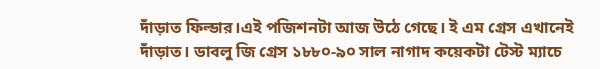দাঁড়াত ফিল্ডার।এই পজিশনটা আজ উঠে গেছে। ই এম গ্রেস এখানেই দাঁড়াত। ডাবলু জি গ্রেস ১৮৮০-৯০ সাল নাগাদ কয়েকটা টেস্ট ম্যাচে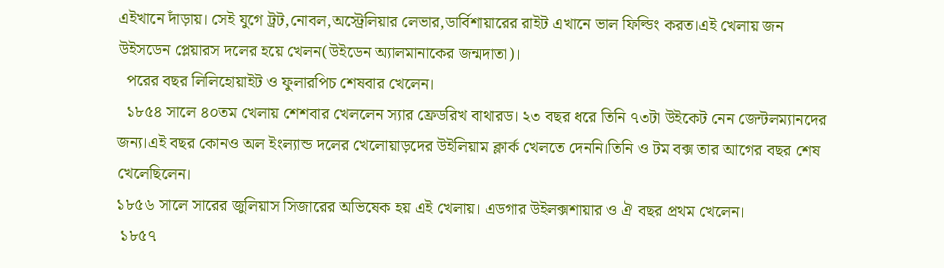এইখানে দাঁড়ায়। সেই যুগে ট্রট,নোবল,অস্ট্রেলিয়ার লেভার,ডার্বিশায়ারের রাইট এখানে ভাল ফিল্ডিং করত।এই খেলায় জন উইসডেন প্লেয়ারস দলের হয়ে খেলন(উইডেন অ্যালমানাকের জন্মদাতা)।
  পরের বছর লিলিহোয়াইট ও ফুলারপিচ শেষবার খেলেন।
  ১৮৫৪ সালে ৪০তম খেলায় শেশবার খেললেন স্যার ফ্রেডরিখ বাথারড। ২৩ বছর ধরে তিনি ৭৩টা উইকেট নেন জেন্টলম্যানদের জন্য।এই বছর কোনও অল ইংল্যান্ড দলের খেলোয়াড়দের উইলিয়াম ক্লার্ক খেলতে দেননি।তিনি ও টম বক্স তার আগের বছর শেষ খেলেছিলেন।
১৮৫৬ সালে সারের জুলিয়াস সিজারের অভিষেক হয় এই খেলায়। এডগার উইলক্সশায়ার ও ঐ বছর প্রথম খেলেন।
 ১৮৫৭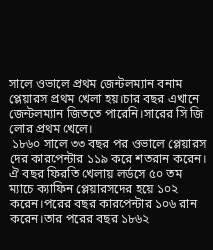সালে ওভালে প্রথম জেন্টলম্যান বনাম প্লেয়ারস প্রথম খেলা হয়।চার বছর এখানে জেন্টলম্যান জিততে পারেনি।সারের সি জি লোর প্রথম খেলে।
 ১৮৬০ সালে ৩৩ বছর পর ওভালে প্লেয়ারস দের কারপেন্টার ১১৯ করে শতরান করেন। ঐ বছর ফিরতি খেলায় লর্ডসে ৫০ তম ম্যাচে ক্যাফিন প্লেয়ারসদের হয়ে ১০২ করেন।পরের বছর কারপেন্টার ১০৬ রান করেন।তার পরের বছর ১৮৬২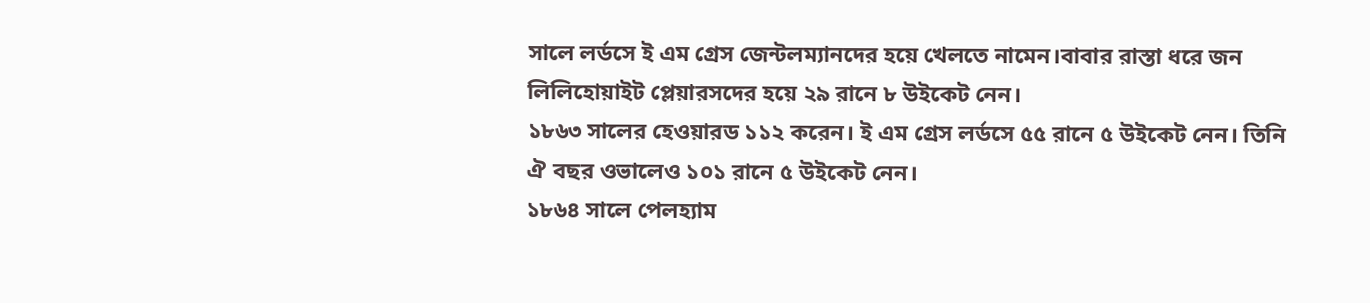সালে লর্ডসে ই এম গ্রেস জেন্টলম্যানদের হয়ে খেলতে নামেন।বাবার রাস্তা ধরে জন লিলিহোয়াইট প্লেয়ারসদের হয়ে ২৯ রানে ৮ উইকেট নেন।
১৮৬৩ সালের হেওয়ারড ১১২ করেন। ই এম গ্রেস লর্ডসে ৫৫ রানে ৫ উইকেট নেন। তিনি ঐ বছর ওভালেও ১০১ রানে ৫ উইকেট নেন।
১৮৬৪ সালে পেলহ্যাম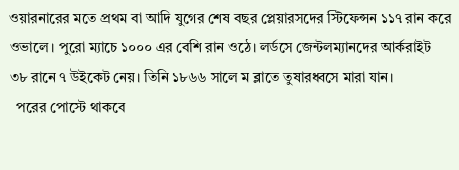ওয়ারনারের মতে প্রথম বা আদি যুগের শেষ বছর প্লেয়ারসদের স্টিফেন্সন ১১৭ রান করে ওভালে। পুরো ম্যাচে ১০০০ এর বেশি রান ওঠে। লর্ডসে জেন্টলম্যানদের আর্করাইট ৩৮ রানে ৭ উইকেট নেয়। তিনি ১৮৬৬ সালে ম ব্লাতে তুষারধ্বসে মারা যান।
  পরের পোস্টে থাকবে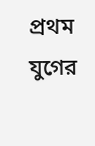প্রথম যুগের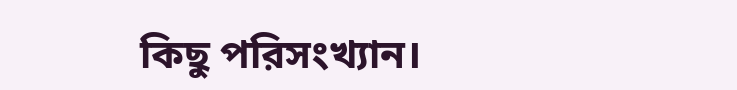কিছু পরিসংখ্যান।